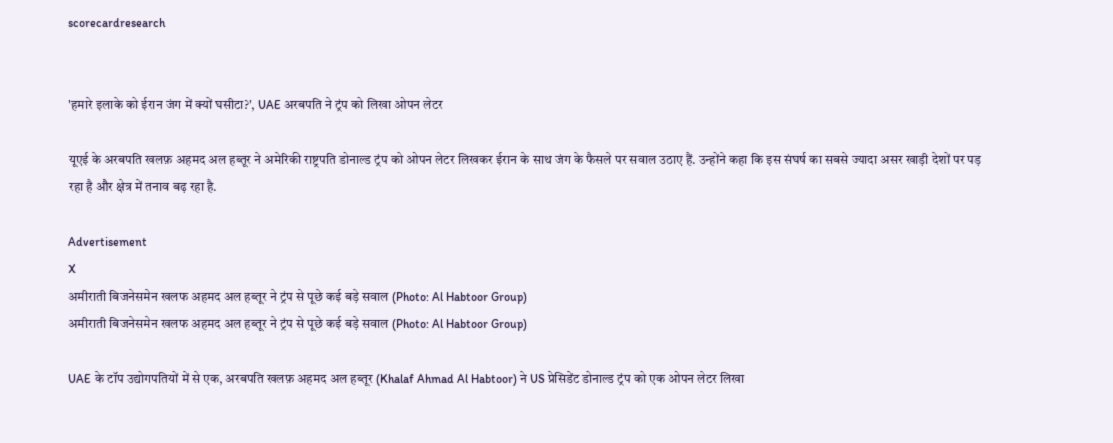scorecardresearch


'हमारे इलाके को ईरान जंग में क्यों घसीटा?', UAE अरबपति ने ट्रंप को लिखा ओपन लेटर

यूएई के अरबपति खलफ़ अहमद अल हब्तूर ने अमेरिकी राष्ट्रपति डोनाल्ड ट्रंप को ओपन लेटर लिखकर ईरान के साथ जंग के फैसले पर सवाल उठाए हैं. उन्होंने कहा कि इस संघर्ष का सबसे ज्यादा असर खाड़ी देशों पर पड़ रहा है और क्षेत्र में तनाव बढ़ रहा है.

Advertisement
X
अमीराती बिजनेसमेन खलफ अहमद अल हब्तूर ने ट्रंप से पूछे कई बड़े सवाल (Photo: Al Habtoor Group)
अमीराती बिजनेसमेन खलफ अहमद अल हब्तूर ने ट्रंप से पूछे कई बड़े सवाल (Photo: Al Habtoor Group)

UAE के टॉप उद्योगपतियों में से एक, अरबपति खलफ़ अहमद अल हब्तूर (Khalaf Ahmad Al Habtoor) ने US प्रेसिडेंट डोनाल्ड ट्रंप को एक ओपन लेटर लिखा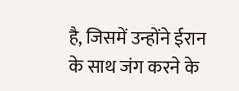है, जिसमें उन्होंने ईरान के साथ जंग करने के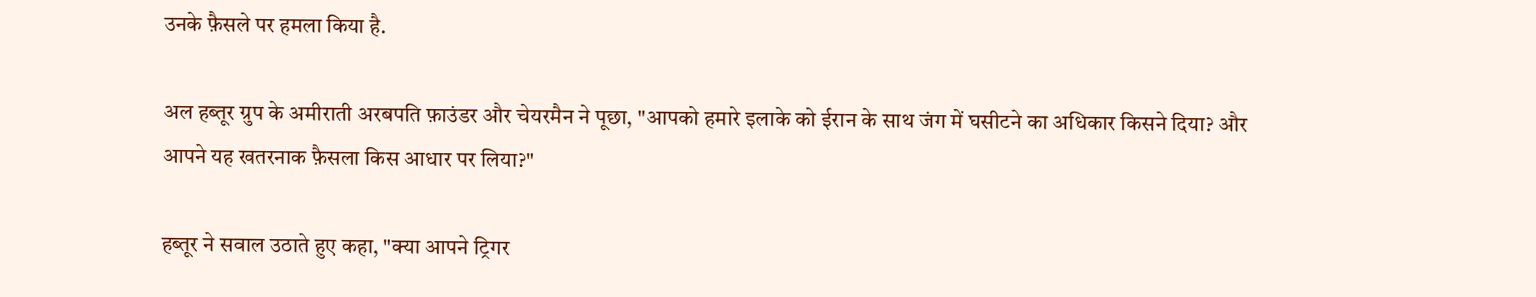उनके फ़ैसले पर हमला किया है.

अल हब्तूर ग्रुप के अमीराती अरबपति फ़ाउंडर और चेयरमैन ने पूछा, "आपको हमारे इलाके को ईरान के साथ जंग में घसीटने का अधिकार किसने दिया? और आपने यह खतरनाक फ़ैसला किस आधार पर लिया?"

हब्तूर ने सवाल उठाते हुए कहा, "क्या आपने ट्रिगर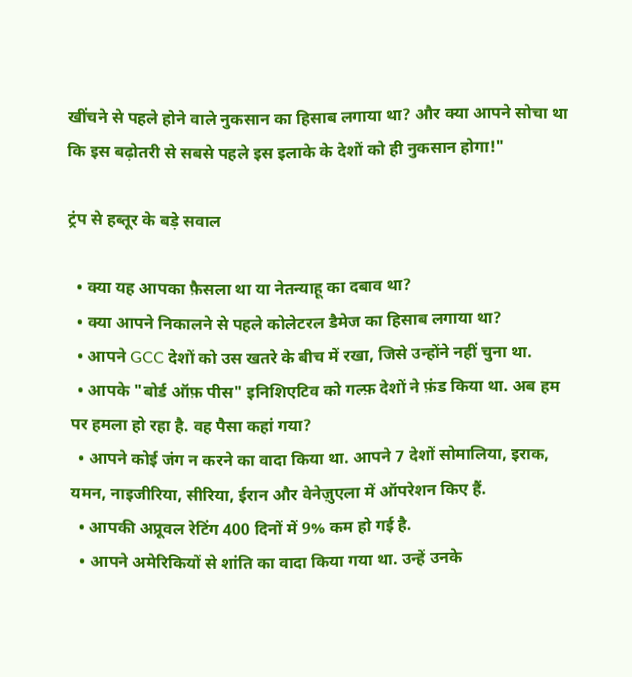खींचने से पहले होने वाले नुकसान का हिसाब लगाया था? और क्या आपने सोचा था कि इस बढ़ोतरी से सबसे पहले इस इलाके के देशों को ही नुकसान होगा!"

ट्रंप से हब्तूर के बड़े सवाल

  • क्या यह आपका फ़ैसला था या नेतन्याहू का दबाव था?
  • क्या आपने निकालने से पहले कोलेटरल डैमेज का हिसाब लगाया था?
  • आपने GCC देशों को उस खतरे के बीच में रखा, जिसे उन्होंने नहीं चुना था.
  • आपके "बोर्ड ऑफ़ पीस" इनिशिएटिव को गल्फ़ देशों ने फ़ंड किया था. अब हम पर हमला हो रहा है. वह पैसा कहां गया?
  • आपने कोई जंग न करने का वादा किया था. आपने 7 देशों सोमालिया, इराक, यमन, नाइजीरिया, सीरिया, ईरान और वेनेज़ुएला में ऑपरेशन किए हैं.
  • आपकी अप्रूवल रेटिंग 400 दिनों में 9% कम हो गई है.
  • आपने अमेरिकियों से शांति का वादा किया गया था. उन्हें उनके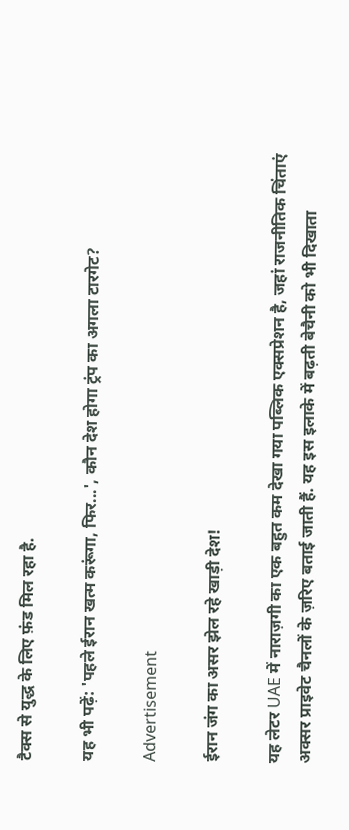टैक्स से युद्ध के लिए फ़ंड मिल रहा है.

यह भी पढ़ें: 'पहले ईरान खत्म करूंगा, फिर...', कौन देश होगा ट्रंप का अगला टारगेट?

Advertisement

ईरान जंग का असर झेल रहे खाड़ी देश!

यह लेटर UAE में नाराज़गी का एक बहुत कम देखा गया पब्लिक एक्सप्रेशन है, जहां राजनीतिक चिंताएं अक्सर प्राइवेट चैनलों के ज़रिए बताई जाती हैं. यह इस इलाके में बढ़ती बेचैनी को भी दिखाता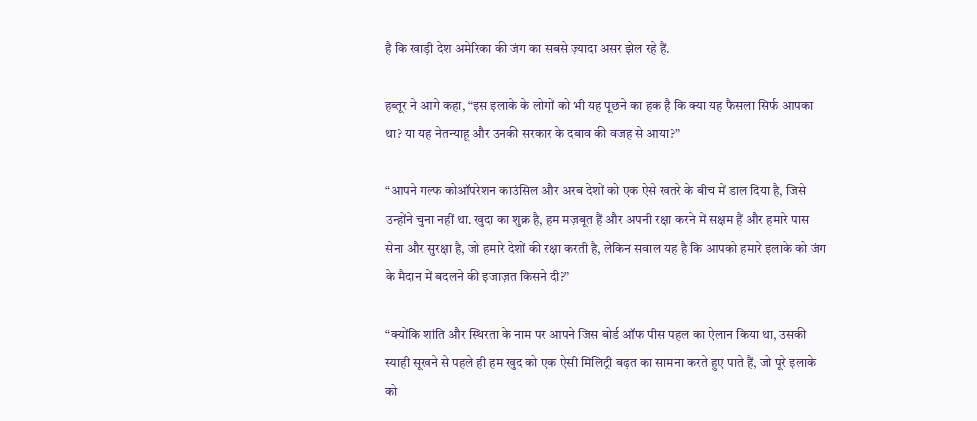है कि खाड़ी देश अमेरिका की जंग का सबसे ज़्यादा असर झेल रहे हैं.

हब्तूर ने आगे कहा, “इस इलाके के लोगों को भी यह पूछने का हक है कि क्या यह फैसला सिर्फ आपका था? या यह नेतन्याहू और उनकी सरकार के दबाव की वजह से आया?”

“आपने गल्फ कोऑपरेशन काउंसिल और अरब देशों को एक ऐसे खतरे के बीच में डाल दिया है, जिसे उन्होंने चुना नहीं था. खुदा का शुक्र है, हम मज़बूत हैं और अपनी रक्षा करने में सक्षम हैं और हमारे पास सेना और सुरक्षा है, जो हमारे देशों की रक्षा करती है, लेकिन सवाल यह है कि आपको हमारे इलाके को जंग के मैदान में बदलने की इजाज़त किसने दी?”

“क्योंकि शांति और स्थिरता के नाम पर आपने जिस बोर्ड ऑफ पीस पहल का ऐलान किया था, उसकी स्याही सूखने से पहले ही हम खुद को एक ऐसी मिलिट्री बढ़त का सामना करते हुए पाते हैं, जो पूरे इलाके को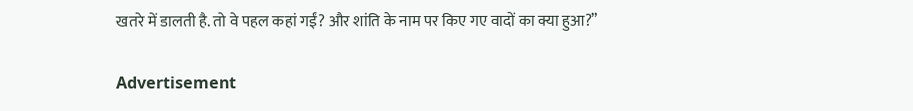खतरे में डालती है. तो वे पहल कहां गईं? और शांति के नाम पर किए गए वादों का क्या हुआ?”

Advertisement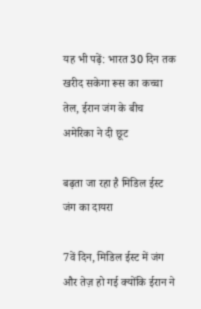यह भी पढ़ें: भारत 30 दिन तक खरीद सकेगा रूस का कच्चा तेल, ईरान जंग के बीच अमेरिका ने दी छूट

बढ़ता जा रहा है मिडिल ईस्ट जंग का दायरा

7वें दिन, मिडिल ईस्ट में जंग और तेज़ हो गई क्योंकि ईरान ने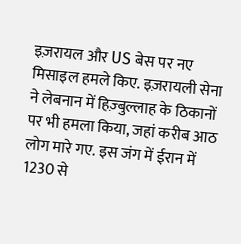इज़रायल और US बेस पर नए मिसाइल हमले किए. इज़रायली सेना ने लेबनान में हिज़्बुल्लाह के ठिकानों पर भी हमला किया, जहां करीब आठ लोग मारे गए. इस जंग में ईरान में 1230 से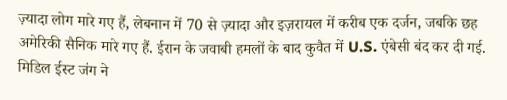ज़्यादा लोग मारे गए हैं, लेबनान में 70 से ज़्यादा और इज़रायल में करीब एक दर्जन, जबकि छह अमेरिकी सैनिक मारे गए हैं. ईरान के जवाबी हमलों के बाद कुवैत में U.S. एंबेसी बंद कर दी गई. मिडिल ईस्ट जंग ने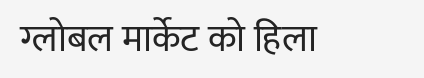ग्लोबल मार्केट को हिला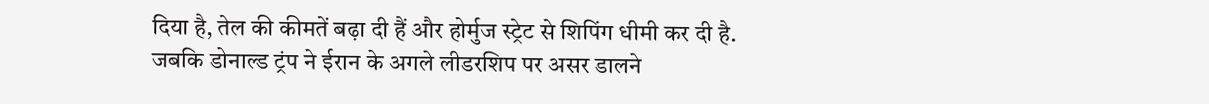दिया है, तेल की कीमतें बढ़ा दी हैं और होर्मुज स्ट्रेट से शिपिंग धीमी कर दी है. जबकि डोनाल्ड ट्रंप ने ईरान के अगले लीडरशिप पर असर डालने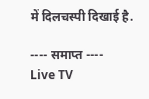में दिलचस्पी दिखाई है.

---- समाप्त ----
Live TV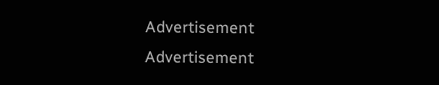Advertisement
Advertisement